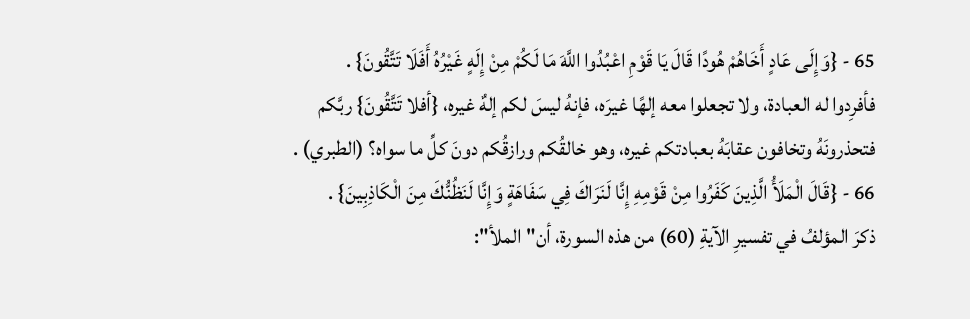65 - {وَإِلَى عَادٍ أَخَاهُمْ هُودًا قَالَ يَا قَوْمِ اعْبُدُوا اللَّهَ مَا لَكُمْ مِنْ إِلَهٍ غَيْرُهُ أَفَلَا تَتَّقُونَ} .
فأفرِدوا له العبادة، ولا تجعلوا معه إلهًا غيرَه، فإنهُ ليسَ لكم إلهٌ غيره، {أفلا تَتَّقُونَ} ربَّكم فتحذرونَهُ وتخافون عقابَهُ بعبادتكم غيره، وهو خالقُكم ورازقُكم دونَ كلِّ ما سواه؟ (الطبري) .
66 - {قَالَ الْمَلَأُ الَّذِينَ كَفَرُوا مِنْ قَوْمِهِ إِنَّا لَنَرَاكَ فِي سَفَاهَةٍ وَإِنَّا لَنَظُنُّكَ مِنَ الْكَاذِبِينَ} .
ذكرَ المؤلفُ في تفسيرِ الآيةِ (60) من هذه السورة، أن"الملأ":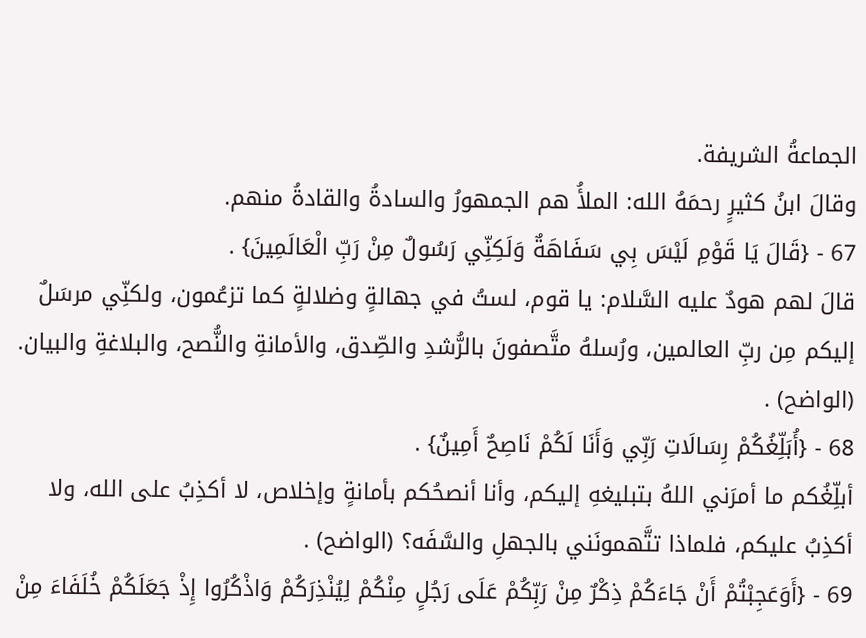الجماعةُ الشريفة.
وقالَ ابنُ كثيرٍ رحمَهُ الله: الملأُ هم الجمهورُ والسادةُ والقادةُ منهم.
67 - {قَالَ يَا قَوْمِ لَيْسَ بِي سَفَاهَةٌ وَلَكِنِّي رَسُولٌ مِنْ رَبِّ الْعَالَمِينَ} .
قالَ لهم هودٌ عليه السَّلام: يا قوم، لستُ في جهالةٍ وضلالةٍ كما تزعُمون، ولكنِّي مرسَلٌ إليكم مِن ربِّ العالمين، ورُسلهُ متَّصفونَ بالرُّشدِ والصِّدق، والأمانةِ والنُّصح، والبلاغةِ والبيان. (الواضح) .
68 - {أُبَلِّغُكُمْ رِسَالَاتِ رَبِّي وَأَنَا لَكُمْ نَاصِحٌ أَمِينٌ} .
أبلِّغُكم ما أمرَني اللهُ بتبليغهِ إليكم، وأنا أنصحُكم بأمانةٍ وإخلاص، لا أكذِبُ على الله، ولا أكذِبُ عليكم، فلماذا تتَّهمونَني بالجهلِ والسَّفَه؟ (الواضح) .
69 - {أَوَعَجِبْتُمْ أَنْ جَاءَكُمْ ذِكْرٌ مِنْ رَبِّكُمْ عَلَى رَجُلٍ مِنْكُمْ لِيُنْذِرَكُمْ وَاذْكُرُوا إِذْ جَعَلَكُمْ خُلَفَاءَ مِنْ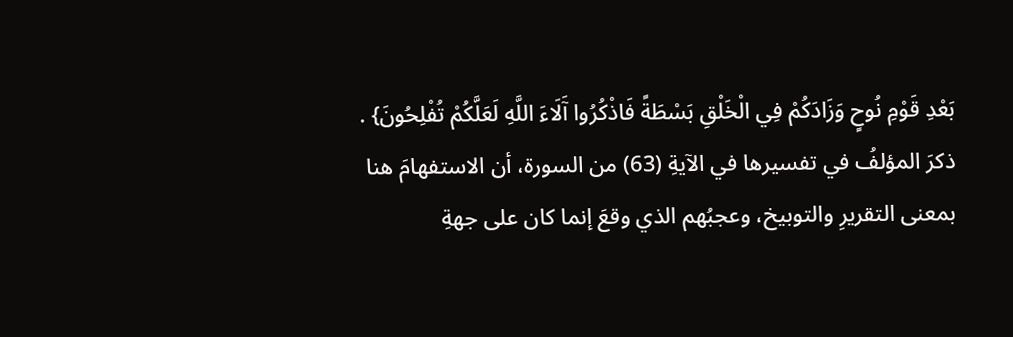بَعْدِ قَوْمِ نُوحٍ وَزَادَكُمْ فِي الْخَلْقِ بَسْطَةً فَاذْكُرُوا آَلَاءَ اللَّهِ لَعَلَّكُمْ تُفْلِحُونَ} .
ذكرَ المؤلفُ في تفسيرها في الآيةِ (63) من السورة، أن الاستفهامَ هنا بمعنى التقريرِ والتوبيخ، وعجبُهم الذي وقعَ إنما كان على جهةِ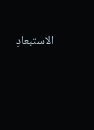الاستبعادِ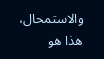والاستمحال، هذا هو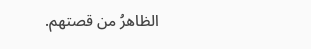الظاهرُ من قصتهم.